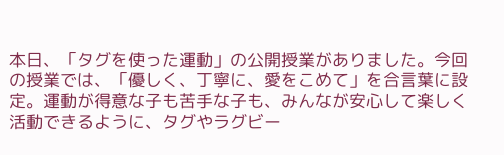本日、「タグを使った運動」の公開授業がありました。今回の授業では、「優しく、丁寧に、愛をこめて」を合言葉に設定。運動が得意な子も苦手な子も、みんなが安心して楽しく活動できるように、タグやラグビー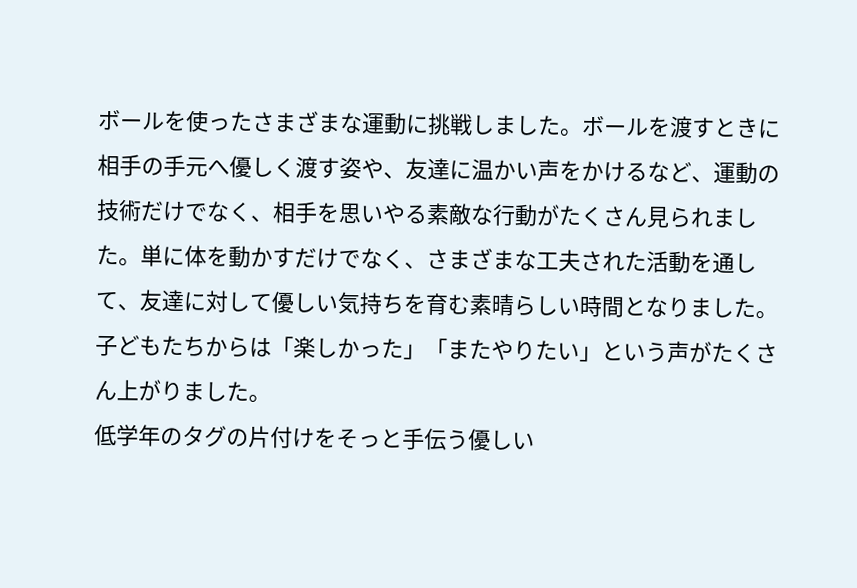ボールを使ったさまざまな運動に挑戦しました。ボールを渡すときに相手の手元へ優しく渡す姿や、友達に温かい声をかけるなど、運動の技術だけでなく、相手を思いやる素敵な行動がたくさん見られました。単に体を動かすだけでなく、さまざまな工夫された活動を通して、友達に対して優しい気持ちを育む素晴らしい時間となりました。子どもたちからは「楽しかった」「またやりたい」という声がたくさん上がりました。
低学年のタグの片付けをそっと手伝う優しい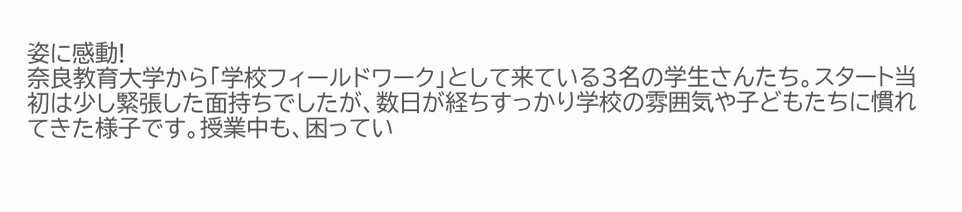姿に感動!
奈良教育大学から「学校フィールドワーク」として来ている3名の学生さんたち。スタート当初は少し緊張した面持ちでしたが、数日が経ちすっかり学校の雰囲気や子どもたちに慣れてきた様子です。授業中も、困ってい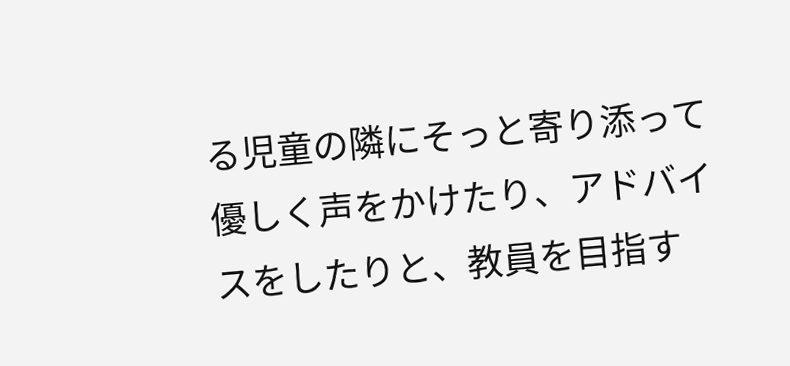る児童の隣にそっと寄り添って優しく声をかけたり、アドバイスをしたりと、教員を目指す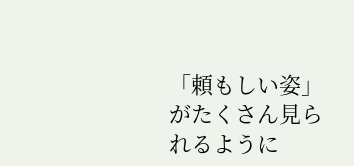「頼もしい姿」がたくさん見られるように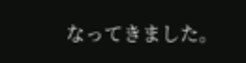なってきました。